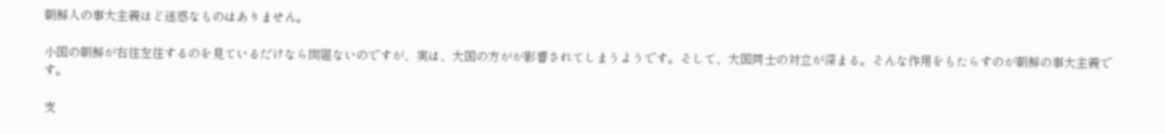朝鮮人の事大主義ほど迷惑なものはありません。

小国の朝鮮が右往左往するのを見ているだけなら問題ないのですが、実は、大国の方がが影響されてしまうようです。そして、大国同士の対立が深まる。そんな作用をもたらすのが朝鮮の事大主義です。

支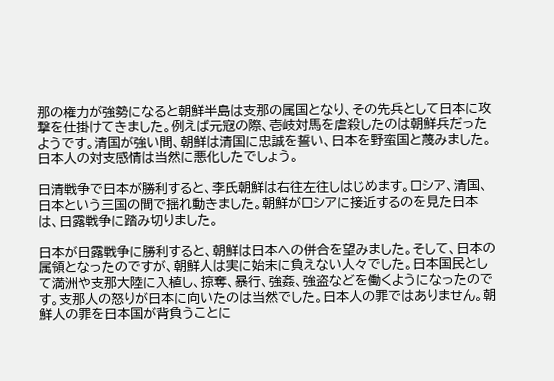那の権力が強勢になると朝鮮半島は支那の属国となり、その先兵として日本に攻撃を仕掛けてきました。例えば元寇の際、壱岐対馬を虐殺したのは朝鮮兵だったようです。清国が強い間、朝鮮は清国に忠誠を誓い、日本を野蛮国と蔑みました。日本人の対支感情は当然に悪化したでしょう。

日清戦争で日本が勝利すると、李氏朝鮮は右往左往しはじめます。ロシア、清国、日本という三国の間で揺れ動きました。朝鮮がロシアに接近するのを見た日本は、日露戦争に踏み切りました。

日本が日露戦争に勝利すると、朝鮮は日本への併合を望みました。そして、日本の属領となったのですが、朝鮮人は実に始末に負えない人々でした。日本国民として満洲や支那大陸に入植し、掠奪、暴行、強姦、強盗などを働くようになったのです。支那人の怒りが日本に向いたのは当然でした。日本人の罪ではありません。朝鮮人の罪を日本国が背負うことに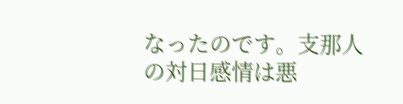なったのです。支那人の対日感情は悪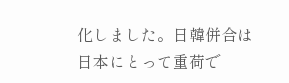化しました。日韓併合は日本にとって重荷で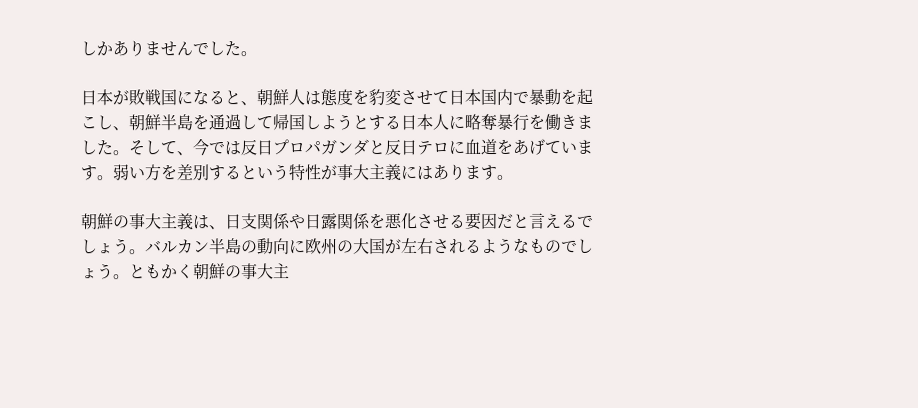しかありませんでした。

日本が敗戦国になると、朝鮮人は態度を豹変させて日本国内で暴動を起こし、朝鮮半島を通過して帰国しようとする日本人に略奪暴行を働きました。そして、今では反日プロパガンダと反日テロに血道をあげています。弱い方を差別するという特性が事大主義にはあります。

朝鮮の事大主義は、日支関係や日露関係を悪化させる要因だと言えるでしょう。バルカン半島の動向に欧州の大国が左右されるようなものでしょう。ともかく朝鮮の事大主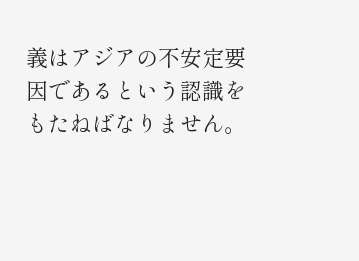義はアジアの不安定要因であるという認識をもたねばなりません。